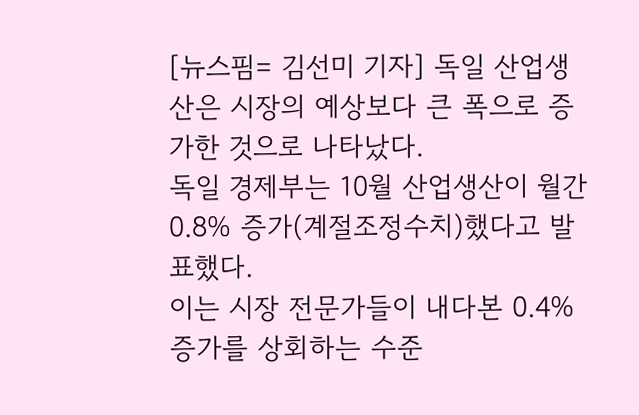[뉴스핌= 김선미 기자] 독일 산업생산은 시장의 예상보다 큰 폭으로 증가한 것으로 나타났다.
독일 경제부는 10월 산업생산이 월간 0.8% 증가(계절조정수치)했다고 발표했다.
이는 시장 전문가들이 내다본 0.4% 증가를 상회하는 수준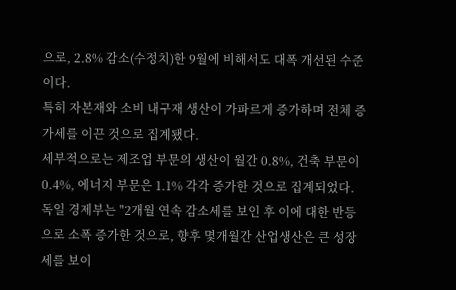으로, 2.8% 감소(수정치)한 9월에 비해서도 대폭 개선된 수준이다.
특히 자본재와 소비 내구재 생산이 가파르게 증가하며 전체 증가세를 이끈 것으로 집계됐다.
세부적으로는 제조업 부문의 생산이 월간 0.8%, 건축 부문이 0.4%, 에너지 부문은 1.1% 각각 증가한 것으로 집계되었다.
독일 경제부는 "2개월 연속 감소세를 보인 후 이에 대한 반등으로 소폭 증가한 것으로, 향후 몇개월간 산업생산은 큰 성장세를 보이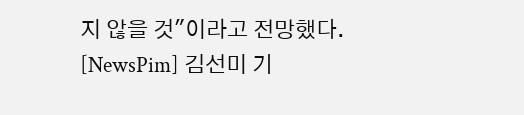지 않을 것"이라고 전망했다.
[NewsPim] 김선미 기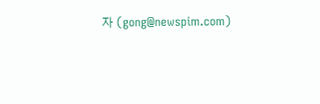자 (gong@newspim.com)